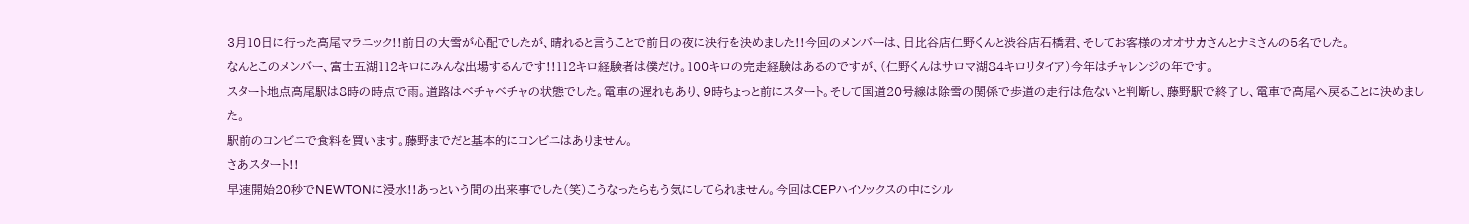3月10日に行った高尾マラニック!!前日の大雪が心配でしたが、晴れると言うことで前日の夜に決行を決めました!!今回のメンバーは、日比谷店仁野くんと渋谷店石橋君、そしてお客様のオオサカさんとナミさんの5名でした。
なんとこのメンバー、富士五湖112キロにみんな出場するんです!!112キロ経験者は僕だけ。100キロの完走経験はあるのですが、(仁野くんはサロマ湖84キロリタイア)今年はチャレンジの年です。
スタート地点高尾駅は8時の時点で雨。道路はベチャベチャの状態でした。電車の遅れもあり、9時ちょっと前にスタート。そして国道20号線は除雪の関係で歩道の走行は危ないと判断し、藤野駅で終了し、電車で高尾へ戻ることに決めました。
駅前のコンビニで食料を買います。藤野までだと基本的にコンビニはありません。
さあスタート!!
早速開始20秒でNEWTONに浸水!!あっという間の出来事でした(笑)こうなったらもう気にしてられません。今回はCEPハイソックスの中にシル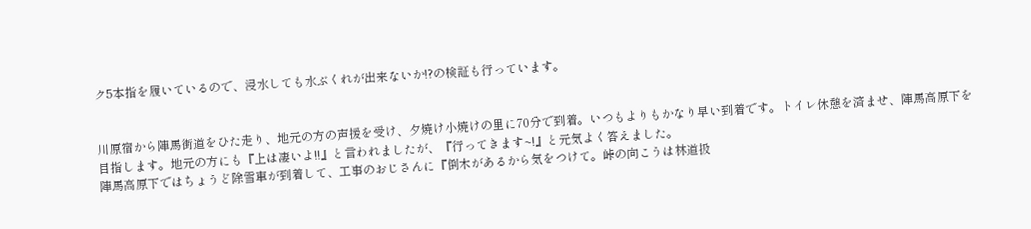ク5本指を履いているので、浸水しても水ぶくれが出来ないか!?の検証も行っています。


川原宿から陣馬街道をひた走り、地元の方の声援を受け、夕焼け小焼けの里に70分で到着。いつもよりもかなり早い到着です。トイレ休憩を済ませ、陣馬高原下を目指します。地元の方にも『上は凄いよ!!』と言われましたが、『行ってきます~!』と元気よく答えました。
陣馬高原下ではちょうど除雪車が到着して、工事のおじさんに『倒木があるから気をつけて。峠の向こうは林道扱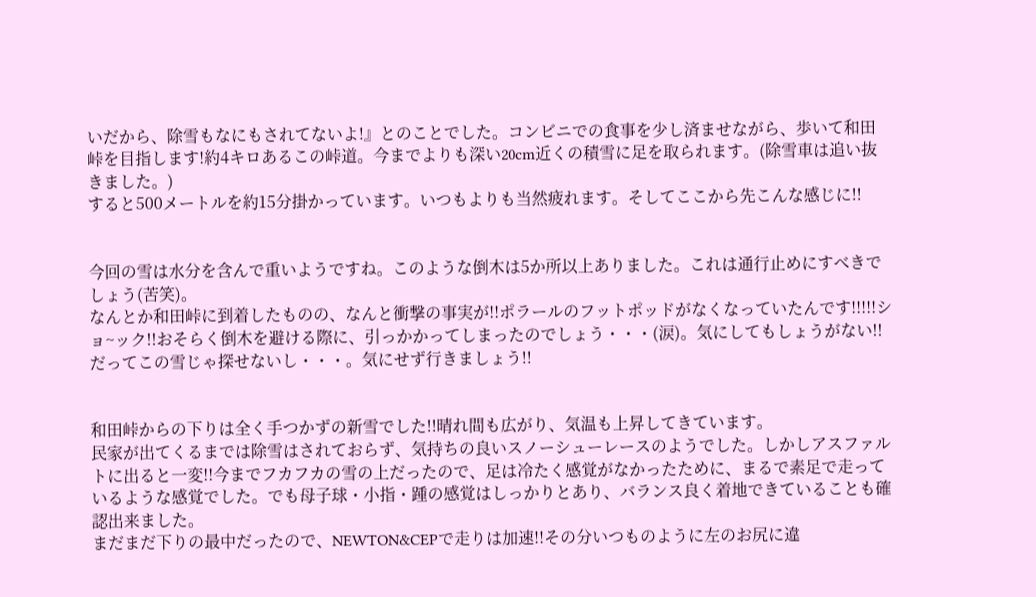いだから、除雪もなにもされてないよ!』とのことでした。コンビニでの食事を少し済ませながら、歩いて和田峠を目指します!約4キロあるこの峠道。今までよりも深い20cm近くの積雪に足を取られます。(除雪車は追い抜きました。)
すると500メートルを約15分掛かっています。いつもよりも当然疲れます。そしてここから先こんな感じに!!


今回の雪は水分を含んで重いようですね。このような倒木は5か所以上ありました。これは通行止めにすべきでしょう(苦笑)。
なんとか和田峠に到着したものの、なんと衝撃の事実が!!ポラールのフットポッドがなくなっていたんです!!!!!ショ~ック!!おそらく倒木を避ける際に、引っかかってしまったのでしょう・・・(涙)。気にしてもしょうがない!!だってこの雪じゃ探せないし・・・。気にせず行きましょう!!


和田峠からの下りは全く手つかずの新雪でした!!晴れ間も広がり、気温も上昇してきています。
民家が出てくるまでは除雪はされておらず、気持ちの良いスノーシューレースのようでした。しかしアスファルトに出ると一変!!今までフカフカの雪の上だったので、足は冷たく感覚がなかったために、まるで素足で走っているような感覚でした。でも母子球・小指・踵の感覚はしっかりとあり、バランス良く着地できていることも確認出来ました。
まだまだ下りの最中だったので、NEWTON&CEPで走りは加速!!その分いつものように左のお尻に違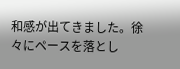和感が出てきました。徐々にペースを落とし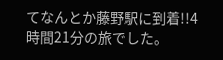てなんとか藤野駅に到着!!4時間21分の旅でした。